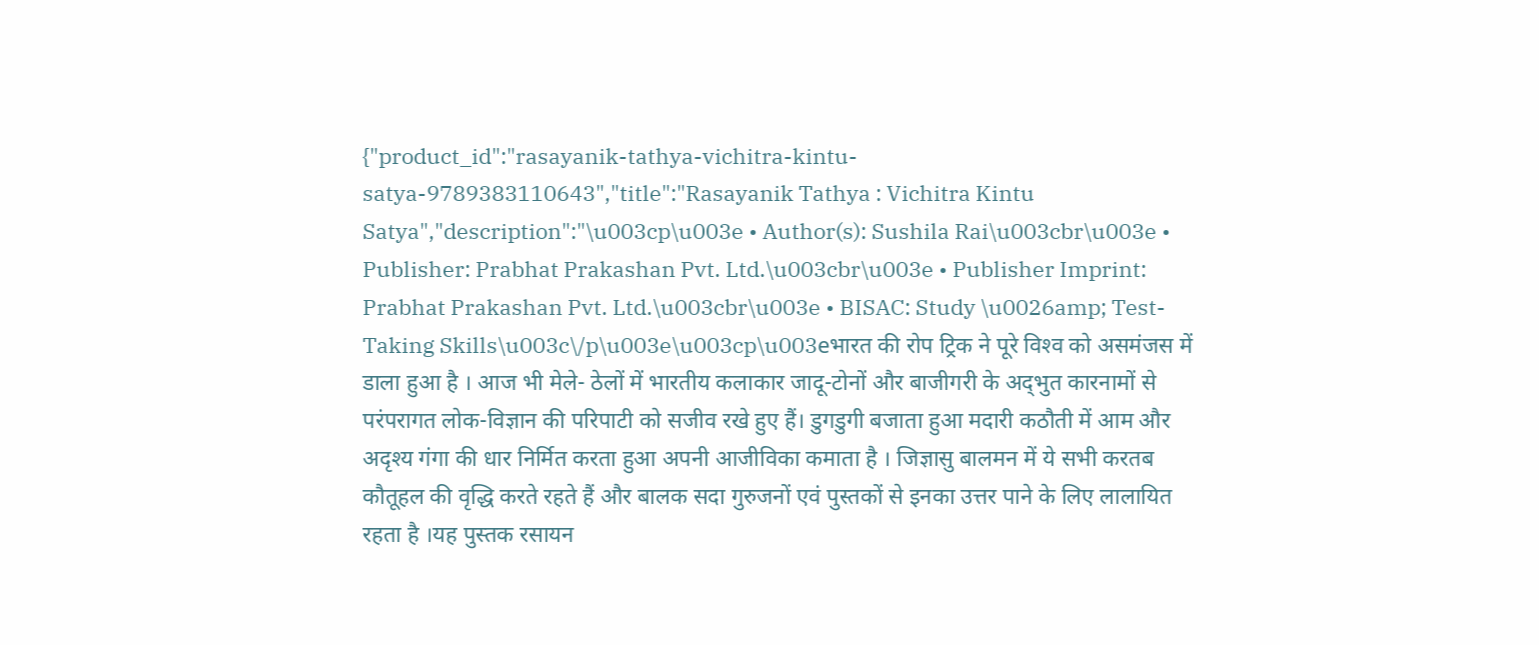{"product_id":"rasayanik-tathya-vichitra-kintu-satya-9789383110643","title":"Rasayanik Tathya : Vichitra Kintu Satya","description":"\u003cp\u003e • Author(s): Sushila Rai\u003cbr\u003e • Publisher: Prabhat Prakashan Pvt. Ltd.\u003cbr\u003e • Publisher Imprint: Prabhat Prakashan Pvt. Ltd.\u003cbr\u003e • BISAC: Study \u0026amp; Test-Taking Skills\u003c\/p\u003e\u003cp\u003eभारत की रोप ट्रिक ने पूरे विश्‍व को असमंजस में डाला हुआ है । आज भी मेले- ठेलों में भारतीय कलाकार जादू-टोनों और बाजीगरी के अद‍्भुत कारनामों से परंपरागत लोक-विज्ञान की परिपाटी को सजीव रखे हुए हैं। डुगडुगी बजाता हुआ मदारी कठौती में आम और अदृश्य गंगा की धार निर्मित करता हुआ अपनी आजीविका कमाता है । जिज्ञासु बालमन में ये सभी करतब कौतूहल की वृद्धि करते रहते हैं और बालक सदा गुरुजनों एवं पुस्तकों से इनका उत्तर पाने के लिए लालायित रहता है ।यह पुस्तक रसायन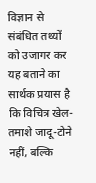विज्ञान से संबंधित तथ्यों को उजागर कर यह बताने का सार्थक प्रयास है कि विचित्र खेल-तमाशे जादू-टोने नहीं, बल्कि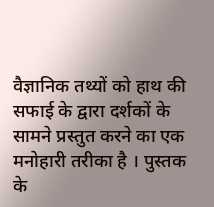वैज्ञानिक तथ्यों को हाथ की सफाई के द्वारा दर्शकों के सामने प्रस्तुत करने का एक मनोहारी तरीका है । पुस्तक के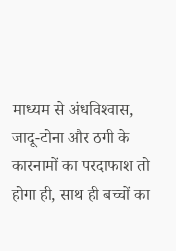माध्यम से अंधविश्‍वास, जादू-टोना और ठगी के कारनामों का परदाफाश तो होगा ही, साथ ही बच्चों का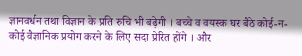ज्ञानवर्धन तथा विज्ञान के प्रति रुचि भी बढ़ेगी । बच्चे व वयस्क घर बैठे कोई-न-कोई वैज्ञानिक प्रयोग करने के लिए सदा प्रेरित होंगे । और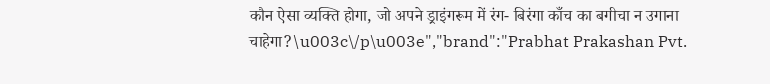कौन ऐसा व्यक्‍त‌ि होगा, जो अपने ड्राइंगरूम में रंग- बिरंगा काँच का बगीचा न उगाना चाहेगा?\u003c\/p\u003e","brand":"Prabhat Prakashan Pvt.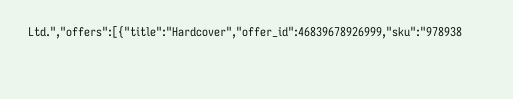Ltd.","offers":[{"title":"Hardcover","offer_id":46839678926999,"sku":"978938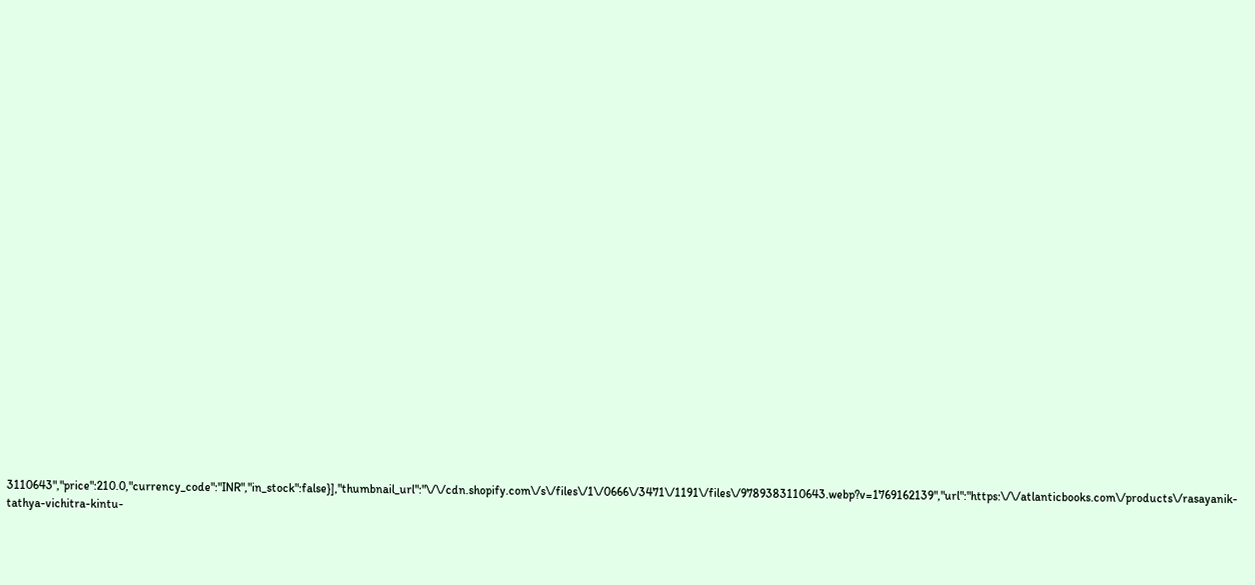3110643","price":210.0,"currency_code":"INR","in_stock":false}],"thumbnail_url":"\/\/cdn.shopify.com\/s\/files\/1\/0666\/3471\/1191\/files\/9789383110643.webp?v=1769162139","url":"https:\/\/atlanticbooks.com\/products\/rasayanik-tathya-vichitra-kintu-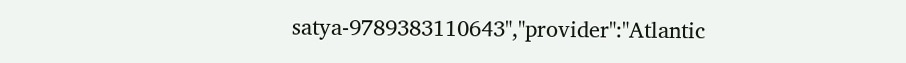satya-9789383110643","provider":"Atlantic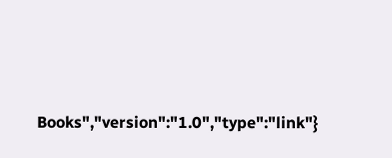Books","version":"1.0","type":"link"}